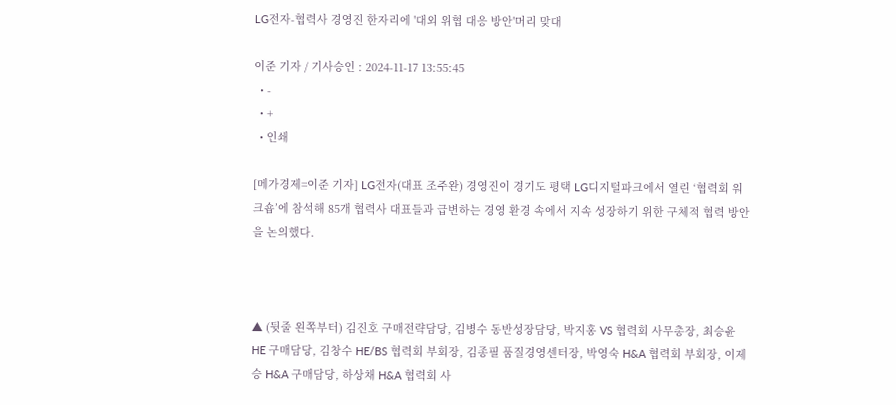LG전자-협력사 경영진 한자리에 '대외 위협 대응 방안'머리 맞대

이준 기자 / 기사승인 : 2024-11-17 13:55:45
  • -
  • +
  • 인쇄

[메가경제=이준 기자] LG전자(대표 조주완) 경영진이 경기도 평택 LG디지털파크에서 열린 ‘협력회 워크숍’에 참석해 85개 협력사 대표들과 급변하는 경영 환경 속에서 지속 성장하기 위한 구체적 협력 방안을 논의했다.



▲ (뒷줄 왼쪽부터) 김진호 구매전략담당, 김병수 동반성장담당, 박지홍 VS 협력회 사무총장, 최승윤 HE 구매담당, 김창수 HE/BS 협력회 부회장, 김종필 품질경영센터장, 박영숙 H&A 협력회 부회장, 이제승 H&A 구매담당, 하상채 H&A 협력회 사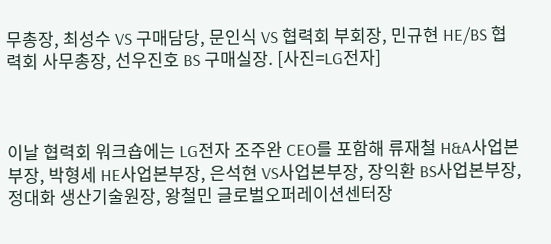무총장, 최성수 VS 구매담당, 문인식 VS 협력회 부회장, 민규현 HE/BS 협력회 사무총장, 선우진호 BS 구매실장. [사진=LG전자]



이날 협력회 워크숍에는 LG전자 조주완 CEO를 포함해 류재철 H&A사업본부장, 박형세 HE사업본부장, 은석현 VS사업본부장, 장익환 BS사업본부장, 정대화 생산기술원장, 왕철민 글로벌오퍼레이션센터장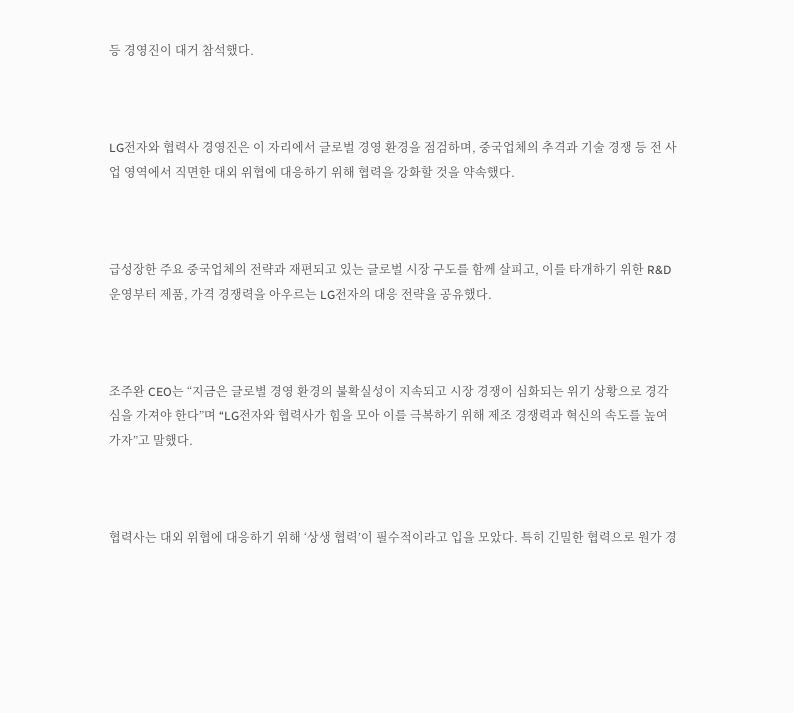등 경영진이 대거 참석했다.



LG전자와 협력사 경영진은 이 자리에서 글로벌 경영 환경을 점검하며, 중국업체의 추격과 기술 경쟁 등 전 사업 영역에서 직면한 대외 위협에 대응하기 위해 협력을 강화할 것을 약속했다.



급성장한 주요 중국업체의 전략과 재편되고 있는 글로벌 시장 구도를 함께 살피고, 이를 타개하기 위한 R&D 운영부터 제품, 가격 경쟁력을 아우르는 LG전자의 대응 전략을 공유했다.



조주완 CEO는 “지금은 글로별 경영 환경의 불확실성이 지속되고 시장 경쟁이 심화되는 위기 상황으로 경각심을 가져야 한다”며 “LG전자와 협력사가 힘을 모아 이를 극복하기 위해 제조 경쟁력과 혁신의 속도를 높여가자”고 말했다.



협력사는 대외 위협에 대응하기 위해 ‘상생 협력’이 필수적이라고 입을 모았다. 특히 긴밀한 협력으로 원가 경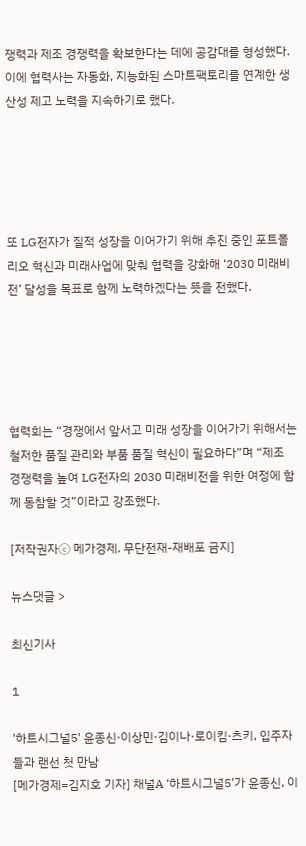쟁력과 제조 경쟁력을 확보한다는 데에 공감대를 형성했다. 이에 협력사는 자동화, 지능화된 스마트팩토리를 연계한 생산성 제고 노력을 지속하기로 했다.





또 LG전자가 질적 성장을 이어가기 위해 추진 중인 포트폴리오 혁신과 미래사업에 맞춰 협력을 강화해 ‘2030 미래비전’ 달성을 목표로 함께 노력하겠다는 뜻을 전했다.





협력회는 “경쟁에서 앞서고 미래 성장을 이어가기 위해서는 철저한 품질 관리와 부품 품질 혁신이 필요하다”며 “제조 경쟁력을 높여 LG전자의 2030 미래비전을 위한 여정에 함께 동참할 것”이라고 강조했다.

[저작권자ⓒ 메가경제. 무단전재-재배포 금지]

뉴스댓글 >

최신기사

1

'하트시그널5' 윤종신·이상민·김이나·로이킴·츠키, 입주자들과 랜선 첫 만남
[메가경제=김지호 기자] 채널A ‘하트시그널5’가 윤종신, 이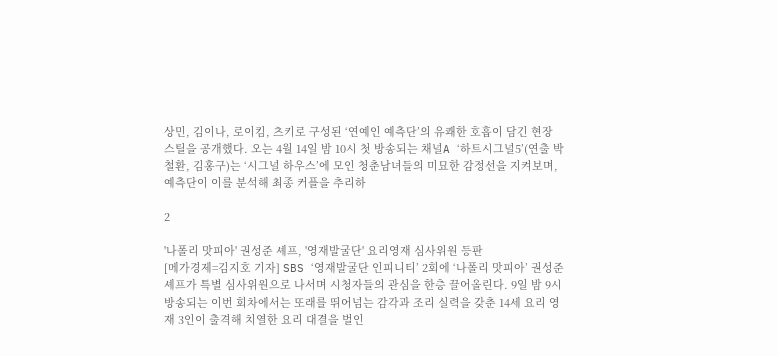상민, 김이나, 로이킴, 츠키로 구성된 ‘연예인 예측단’의 유쾌한 호흡이 담긴 현장 스틸을 공개했다. 오는 4월 14일 밤 10시 첫 방송되는 채널A ‘하트시그널5’(연출 박철환, 김홍구)는 ‘시그널 하우스’에 모인 청춘남녀들의 미묘한 감정선을 지켜보며, 예측단이 이를 분석해 최종 커플을 추리하

2

'나폴리 맛피아' 권성준 셰프, '영재발굴단' 요리영재 심사위원 등판
[메가경제=김지호 기자] SBS ‘영재발굴단 인피니티’ 2회에 ‘나폴리 맛피아’ 권성준 셰프가 특별 심사위원으로 나서며 시청자들의 관심을 한층 끌어올린다. 9일 밤 9시 방송되는 이번 회차에서는 또래를 뛰어넘는 감각과 조리 실력을 갖춘 14세 요리 영재 3인이 출격해 치열한 요리 대결을 벌인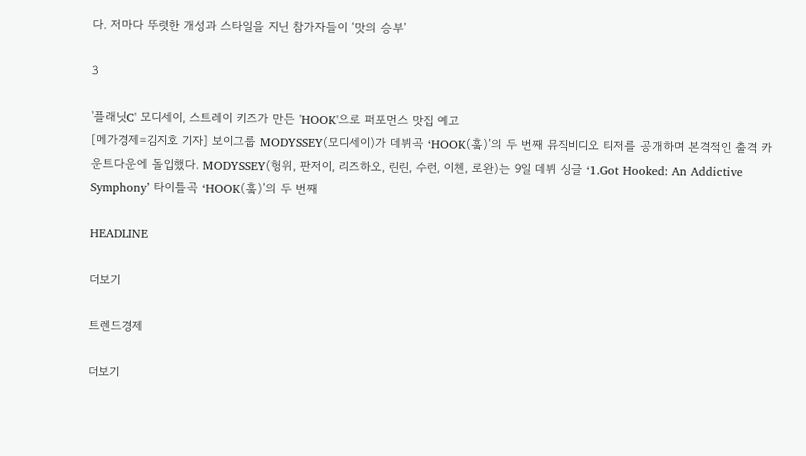다. 저마다 뚜렷한 개성과 스타일을 지닌 참가자들이 ‘맛의 승부’

3

'플래닛C' 모디세이, 스트레이 키즈가 만든 'HOOK'으로 퍼포먼스 맛집 예고
[메가경제=김지호 기자] 보이그룹 MODYSSEY(모디세이)가 데뷔곡 ‘HOOK(훜)’의 두 번째 뮤직비디오 티저를 공개하며 본격적인 출격 카운트다운에 돌입했다. MODYSSEY(헝위, 판저이, 리즈하오, 린린, 수런, 이첸, 로완)는 9일 데뷔 싱글 ‘1.Got Hooked: An Addictive Symphony’ 타이틀곡 ‘HOOK(훜)’의 두 번째

HEADLINE

더보기

트렌드경제

더보기